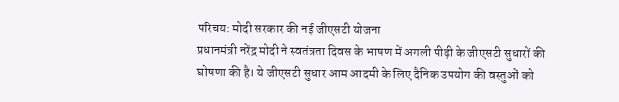परिचय: मोदी सरकार की नई जीएसटी योजना
प्रधानमंत्री नरेंद्र मोदी ने स्वतंत्रता दिवस के भाषण में अगली पीढ़ी के जीएसटी सुधारों की घोषणा की है। ये जीएसटी सुधार आम आदमी के लिए दैनिक उपयोग की वस्तुओं को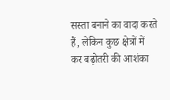सस्ता बनाने का वादा करते हैं, लेकिन कुछ क्षेत्रों में कर बढ़ोतरी की आशंका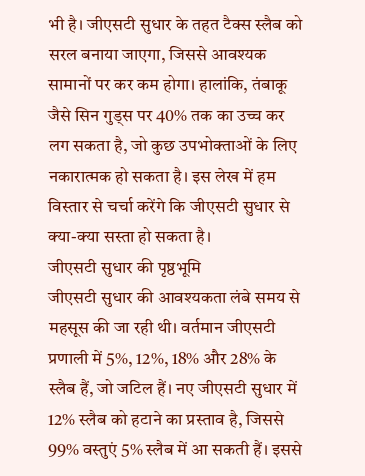भी है। जीएसटी सुधार के तहत टैक्स स्लैब को सरल बनाया जाएगा, जिससे आवश्यक सामानों पर कर कम होगा। हालांकि, तंबाकू जैसे सिन गुड्स पर 40% तक का उच्च कर लग सकता है, जो कुछ उपभोक्ताओं के लिए नकारात्मक हो सकता है। इस लेख में हम विस्तार से चर्चा करेंगे कि जीएसटी सुधार से क्या-क्या सस्ता हो सकता है।
जीएसटी सुधार की पृष्ठभूमि
जीएसटी सुधार की आवश्यकता लंबे समय से महसूस की जा रही थी। वर्तमान जीएसटी प्रणाली में 5%, 12%, 18% और 28% के स्लैब हैं, जो जटिल हैं। नए जीएसटी सुधार में 12% स्लैब को हटाने का प्रस्ताव है, जिससे 99% वस्तुएं 5% स्लैब में आ सकती हैं। इससे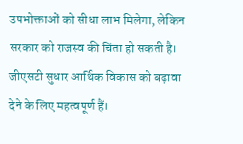उपभोक्ताओं को सीधा लाभ मिलेगा, लेकिन सरकार को राजस्व की चिंता हो सकती है। जीएसटी सुधार आर्थिक विकास को बढ़ावा देने के लिए महत्वपूर्ण हैं।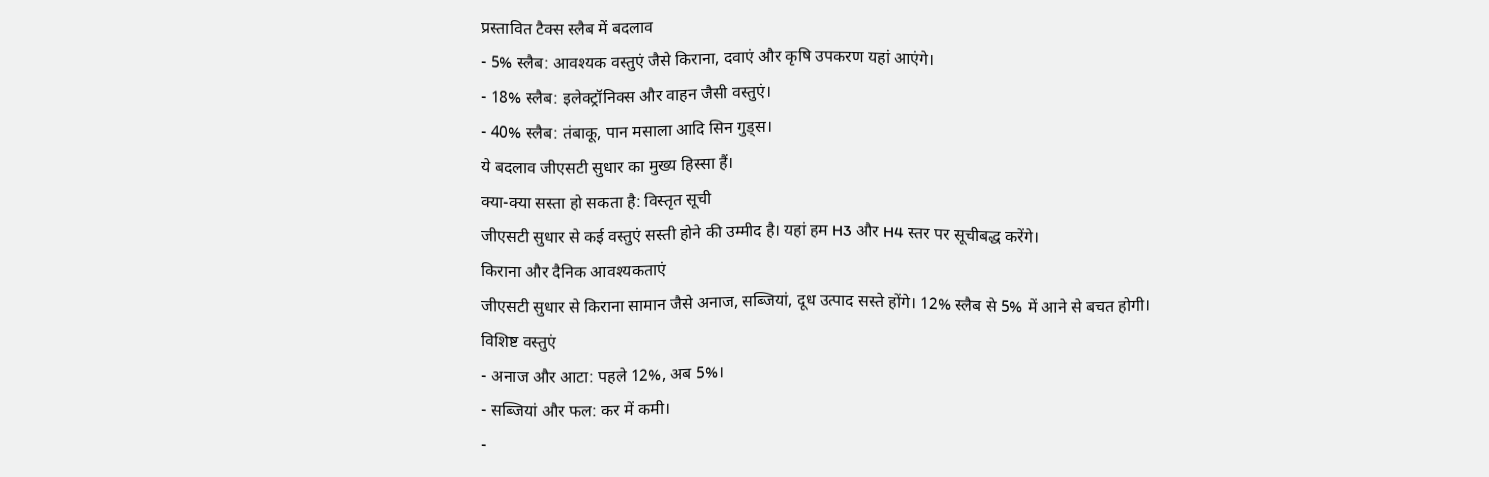प्रस्तावित टैक्स स्लैब में बदलाव
- 5% स्लैब: आवश्यक वस्तुएं जैसे किराना, दवाएं और कृषि उपकरण यहां आएंगे।
- 18% स्लैब: इलेक्ट्रॉनिक्स और वाहन जैसी वस्तुएं।
- 40% स्लैब: तंबाकू, पान मसाला आदि सिन गुड्स।
ये बदलाव जीएसटी सुधार का मुख्य हिस्सा हैं।
क्या-क्या सस्ता हो सकता है: विस्तृत सूची
जीएसटी सुधार से कई वस्तुएं सस्ती होने की उम्मीद है। यहां हम H3 और H4 स्तर पर सूचीबद्ध करेंगे।
किराना और दैनिक आवश्यकताएं
जीएसटी सुधार से किराना सामान जैसे अनाज, सब्जियां, दूध उत्पाद सस्ते होंगे। 12% स्लैब से 5% में आने से बचत होगी।
विशिष्ट वस्तुएं
- अनाज और आटा: पहले 12%, अब 5%।
- सब्जियां और फल: कर में कमी।
-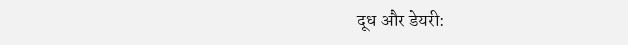दूध और डेयरी: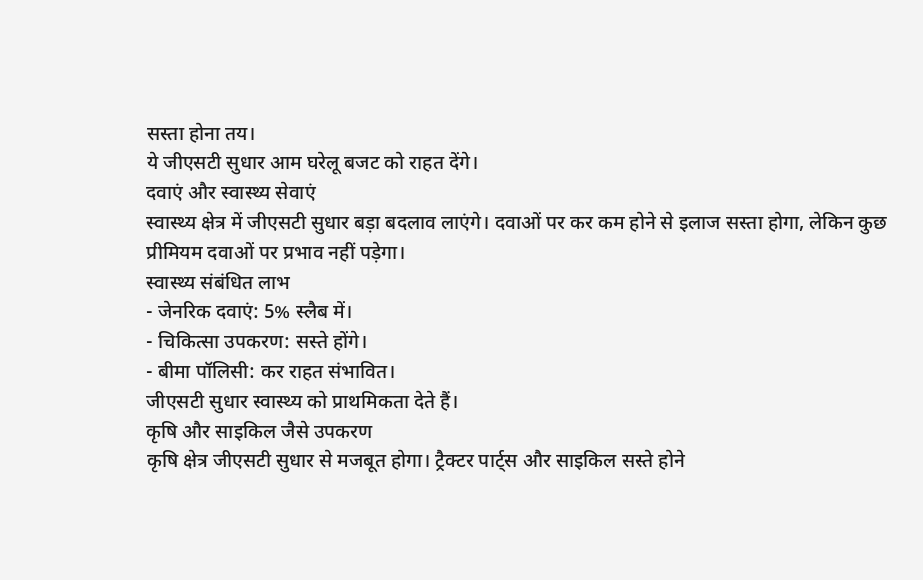सस्ता होना तय।
ये जीएसटी सुधार आम घरेलू बजट को राहत देंगे।
दवाएं और स्वास्थ्य सेवाएं
स्वास्थ्य क्षेत्र में जीएसटी सुधार बड़ा बदलाव लाएंगे। दवाओं पर कर कम होने से इलाज सस्ता होगा, लेकिन कुछ प्रीमियम दवाओं पर प्रभाव नहीं पड़ेगा।
स्वास्थ्य संबंधित लाभ
- जेनरिक दवाएं: 5% स्लैब में।
- चिकित्सा उपकरण: सस्ते होंगे।
- बीमा पॉलिसी: कर राहत संभावित।
जीएसटी सुधार स्वास्थ्य को प्राथमिकता देते हैं।
कृषि और साइकिल जैसे उपकरण
कृषि क्षेत्र जीएसटी सुधार से मजबूत होगा। ट्रैक्टर पार्ट्स और साइकिल सस्ते होने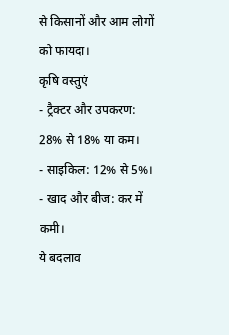से किसानों और आम लोगों को फायदा।
कृषि वस्तुएं
- ट्रैक्टर और उपकरण: 28% से 18% या कम।
- साइकिल: 12% से 5%।
- खाद और बीज: कर में कमी।
ये बदलाव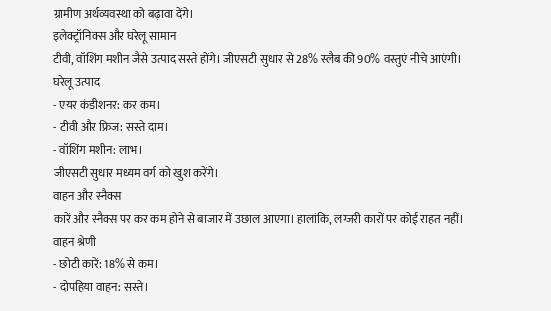ग्रामीण अर्थव्यवस्था को बढ़ावा देंगे।
इलेक्ट्रॉनिक्स और घरेलू सामान
टीवी, वॉशिंग मशीन जैसे उत्पाद सस्ते होंगे। जीएसटी सुधार से 28% स्लैब की 90% वस्तुएं नीचे आएंगी।
घरेलू उत्पाद
- एयर कंडीशनर: कर कम।
- टीवी और फ्रिज: सस्ते दाम।
- वॉशिंग मशीन: लाभ।
जीएसटी सुधार मध्यम वर्ग को खुश करेंगे।
वाहन और स्नैक्स
कारें और स्नैक्स पर कर कम होने से बाजार में उछाल आएगा। हालांकि, लग्जरी कारों पर कोई राहत नहीं।
वाहन श्रेणी
- छोटी कारें: 18% से कम।
- दोपहिया वाहन: सस्ते।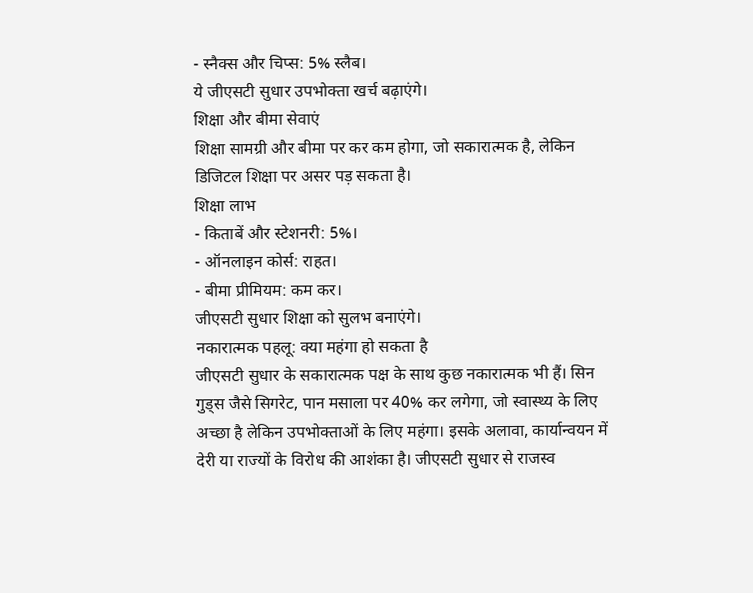- स्नैक्स और चिप्स: 5% स्लैब।
ये जीएसटी सुधार उपभोक्ता खर्च बढ़ाएंगे।
शिक्षा और बीमा सेवाएं
शिक्षा सामग्री और बीमा पर कर कम होगा, जो सकारात्मक है, लेकिन डिजिटल शिक्षा पर असर पड़ सकता है।
शिक्षा लाभ
- किताबें और स्टेशनरी: 5%।
- ऑनलाइन कोर्स: राहत।
- बीमा प्रीमियम: कम कर।
जीएसटी सुधार शिक्षा को सुलभ बनाएंगे।
नकारात्मक पहलू: क्या महंगा हो सकता है
जीएसटी सुधार के सकारात्मक पक्ष के साथ कुछ नकारात्मक भी हैं। सिन गुड्स जैसे सिगरेट, पान मसाला पर 40% कर लगेगा, जो स्वास्थ्य के लिए अच्छा है लेकिन उपभोक्ताओं के लिए महंगा। इसके अलावा, कार्यान्वयन में देरी या राज्यों के विरोध की आशंका है। जीएसटी सुधार से राजस्व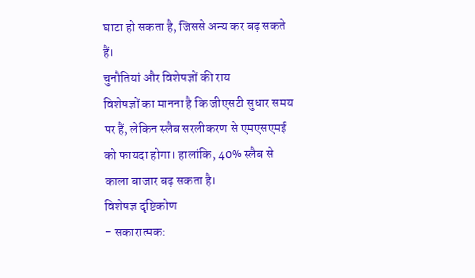घाटा हो सकता है, जिससे अन्य कर बढ़ सकते हैं।
चुनौतियां और विशेषज्ञों की राय
विशेषज्ञों का मानना है कि जीएसटी सुधार समय पर हैं, लेकिन स्लैब सरलीकरण से एमएसएमई को फायदा होगा। हालांकि, 40% स्लैब से काला बाजार बढ़ सकता है।
विशेषज्ञ दृष्टिकोण
- सकारात्मक: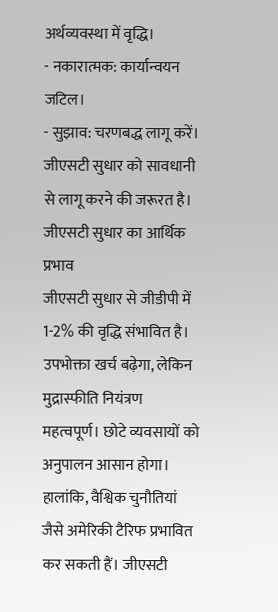अर्थव्यवस्था में वृद्धि।
- नकारात्मक: कार्यान्वयन जटिल।
- सुझाव: चरणबद्ध लागू करें।
जीएसटी सुधार को सावधानी से लागू करने की जरूरत है।
जीएसटी सुधार का आर्थिक प्रभाव
जीएसटी सुधार से जीडीपी में 1-2% की वृद्धि संभावित है। उपभोक्ता खर्च बढ़ेगा, लेकिन मुद्रास्फीति नियंत्रण महत्वपूर्ण। छोटे व्यवसायों को अनुपालन आसान होगा। हालांकि, वैश्विक चुनौतियां जैसे अमेरिकी टैरिफ प्रभावित कर सकती हैं। जीएसटी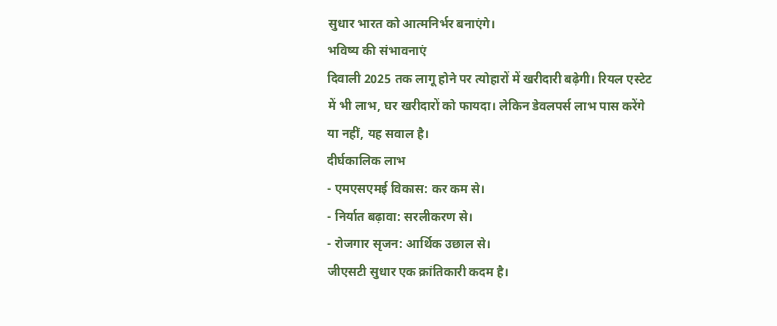सुधार भारत को आत्मनिर्भर बनाएंगे।
भविष्य की संभावनाएं
दिवाली 2025 तक लागू होने पर त्योहारों में खरीदारी बढ़ेगी। रियल एस्टेट में भी लाभ, घर खरीदारों को फायदा। लेकिन डेवलपर्स लाभ पास करेंगे या नहीं, यह सवाल है।
दीर्घकालिक लाभ
- एमएसएमई विकास: कर कम से।
- निर्यात बढ़ावा: सरलीकरण से।
- रोजगार सृजन: आर्थिक उछाल से।
जीएसटी सुधार एक क्रांतिकारी कदम है।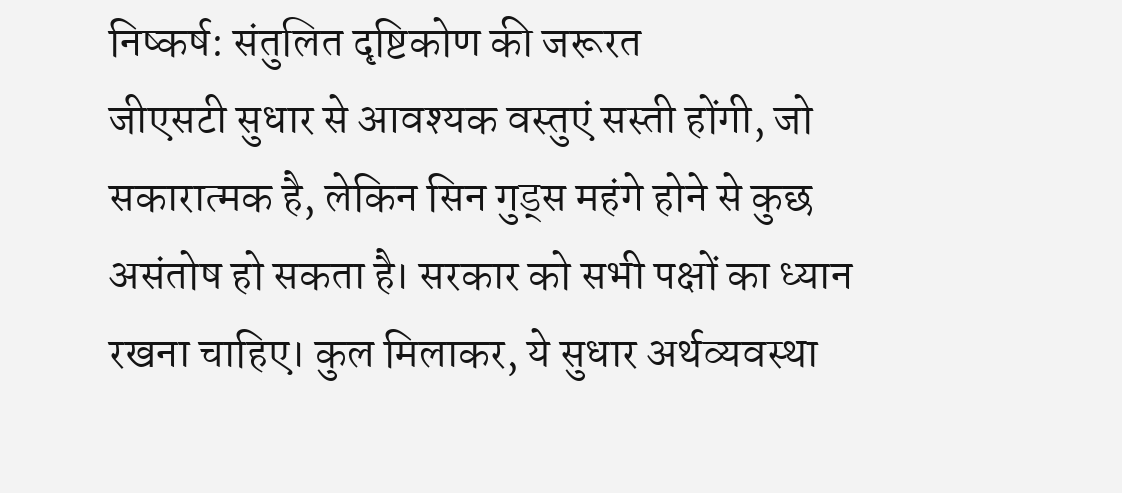निष्कर्ष: संतुलित दृष्टिकोण की जरूरत
जीएसटी सुधार से आवश्यक वस्तुएं सस्ती होंगी, जो सकारात्मक है, लेकिन सिन गुड्स महंगे होने से कुछ असंतोष हो सकता है। सरकार को सभी पक्षों का ध्यान रखना चाहिए। कुल मिलाकर, ये सुधार अर्थव्यवस्था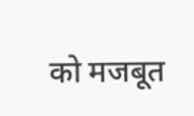को मजबूत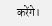करेंगे।